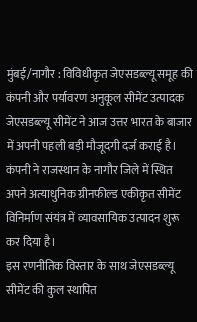मुंबई/नागौर : विविधीकृत जेएसडब्ल्यू समूह की कंपनी और पर्यावरण अनुकूल सीमेंट उत्पादक जेएसडब्ल्यू सीमेंट ने आज उत्तर भारत के बाजार में अपनी पहली बड़ी मौजूदगी दर्ज कराई है। कंपनी ने राजस्थान के नागौर जिले में स्थित अपने अत्याधुनिक ग्रीनफील्ड एकीकृत सीमेंट विनिर्माण संयंत्र में व्यावसायिक उत्पादन शुरू कर दिया है।
इस रणनीतिक विस्तार के साथ जेएसडब्ल्यू सीमेंट की कुल स्थापित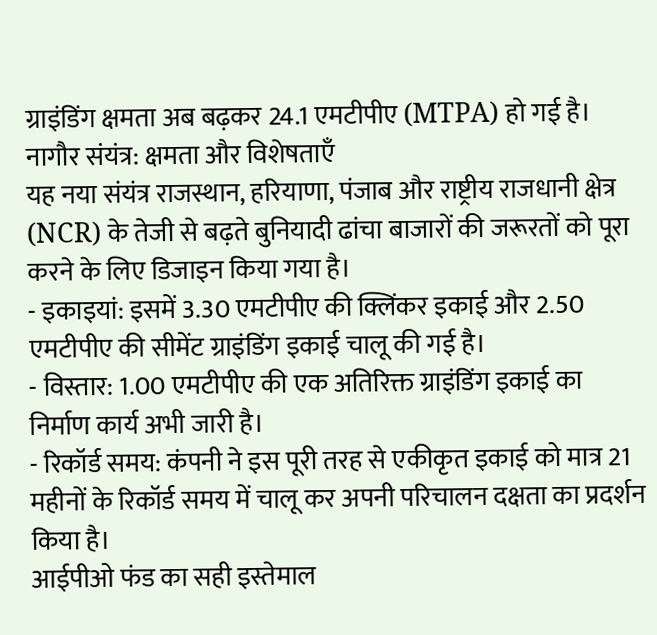ग्राइंडिंग क्षमता अब बढ़कर 24.1 एमटीपीए (MTPA) हो गई है।
नागौर संयंत्र: क्षमता और विशेषताएँ
यह नया संयंत्र राजस्थान, हरियाणा, पंजाब और राष्ट्रीय राजधानी क्षेत्र (NCR) के तेजी से बढ़ते बुनियादी ढांचा बाजारों की जरूरतों को पूरा करने के लिए डिजाइन किया गया है।
- इकाइयां: इसमें 3.30 एमटीपीए की क्लिंकर इकाई और 2.50 एमटीपीए की सीमेंट ग्राइंडिंग इकाई चालू की गई है।
- विस्तार: 1.00 एमटीपीए की एक अतिरिक्त ग्राइंडिंग इकाई का निर्माण कार्य अभी जारी है।
- रिकॉर्ड समय: कंपनी ने इस पूरी तरह से एकीकृत इकाई को मात्र 21 महीनों के रिकॉर्ड समय में चालू कर अपनी परिचालन दक्षता का प्रदर्शन किया है।
आईपीओ फंड का सही इस्तेमाल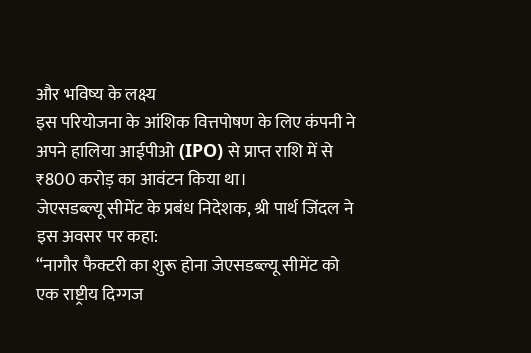और भविष्य के लक्ष्य
इस परियोजना के आंशिक वित्तपोषण के लिए कंपनी ने अपने हालिया आईपीओ (IPO) से प्राप्त राशि में से ₹800 करोड़ का आवंटन किया था।
जेएसडब्ल्यू सीमेंट के प्रबंध निदेशक, श्री पार्थ जिंदल ने इस अवसर पर कहा:
“नागौर फैक्टरी का शुरू होना जेएसडब्ल्यू सीमेंट को एक राष्ट्रीय दिग्गज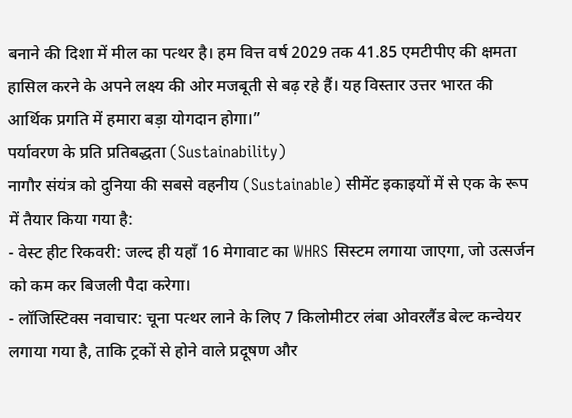बनाने की दिशा में मील का पत्थर है। हम वित्त वर्ष 2029 तक 41.85 एमटीपीए की क्षमता हासिल करने के अपने लक्ष्य की ओर मजबूती से बढ़ रहे हैं। यह विस्तार उत्तर भारत की आर्थिक प्रगति में हमारा बड़ा योगदान होगा।”
पर्यावरण के प्रति प्रतिबद्धता (Sustainability)
नागौर संयंत्र को दुनिया की सबसे वहनीय (Sustainable) सीमेंट इकाइयों में से एक के रूप में तैयार किया गया है:
- वेस्ट हीट रिकवरी: जल्द ही यहाँ 16 मेगावाट का WHRS सिस्टम लगाया जाएगा, जो उत्सर्जन को कम कर बिजली पैदा करेगा।
- लॉजिस्टिक्स नवाचार: चूना पत्थर लाने के लिए 7 किलोमीटर लंबा ओवरलैंड बेल्ट कन्वेयर लगाया गया है, ताकि ट्रकों से होने वाले प्रदूषण और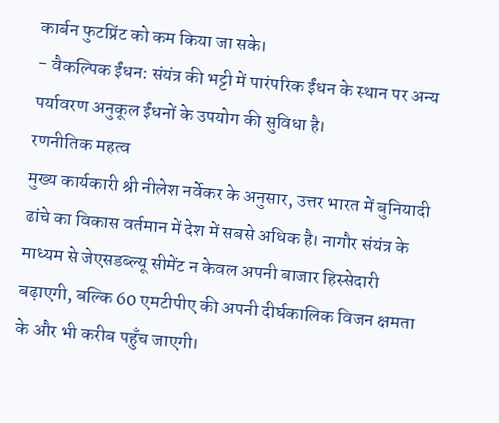कार्बन फुटप्रिंट को कम किया जा सके।
- वैकल्पिक ईंधन: संयंत्र की भट्टी में पारंपरिक ईंधन के स्थान पर अन्य पर्यावरण अनुकूल ईंधनों के उपयोग की सुविधा है।
रणनीतिक महत्व
मुख्य कार्यकारी श्री नीलेश नर्वेकर के अनुसार, उत्तर भारत में बुनियादी ढांचे का विकास वर्तमान में देश में सबसे अधिक है। नागौर संयंत्र के माध्यम से जेएसडब्ल्यू सीमेंट न केवल अपनी बाजार हिस्सेदारी बढ़ाएगी, बल्कि 60 एमटीपीए की अपनी दीर्घकालिक विजन क्षमता के और भी करीब पहुँच जाएगी।